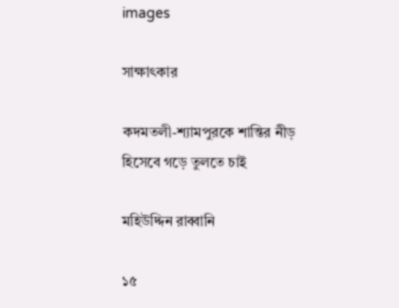images

সাক্ষাৎকার

কদমতলী-শ্যামপুরকে শান্তির নীড় হিসেবে গড়ে তুলতে চাই

মহিউদ্দিন রাব্বানি

১৫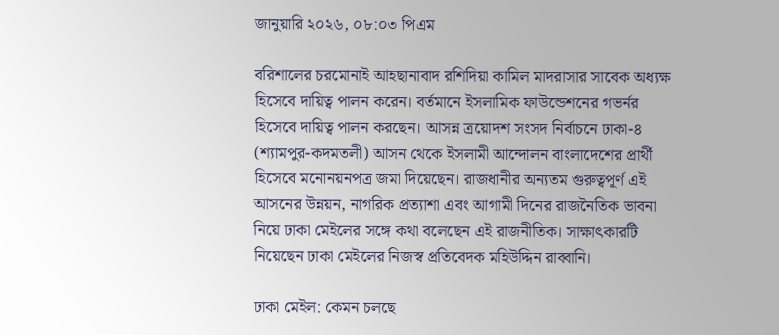জানুয়ারি ২০২৬, ০৮:০৩ পিএম

বরিশালের চরমোনাই আহছানাবাদ রশিদিয়া কামিল মাদরাসার সাবেক অধ্যক্ষ হিসেবে দায়িত্ব পালন করেন। বর্তমানে ইসলামিক ফাউন্ডেশনের গভর্নর হিসেবে দায়িত্ব পালন করছেন। আসন্ন ত্রয়োদশ সংসদ নির্বাচনে ঢাকা-৪ (শ্যামপুর-কদমতলী) আসন থেকে ইসলামী আন্দোলন বাংলাদেশের প্রার্থী হিসেবে মনোনয়নপত্র জমা দিয়েছেন। রাজধানীর অন্যতম গুরুত্বপূর্ণ এই আসনের উন্নয়ন, নাগরিক প্রত্যাশা এবং আগামী দিনের রাজনৈতিক ভাবনা নিয়ে ঢাকা মেইলের সঙ্গে কথা বলেছেন এই রাজনীতিক। সাক্ষাৎকারটি নিয়েছেন ঢাকা মেইলের নিজস্ব প্রতিবেদক মহিউদ্দিন রাব্বানি।

ঢাকা মেইল: কেমন চলছে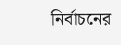নির্বাচনের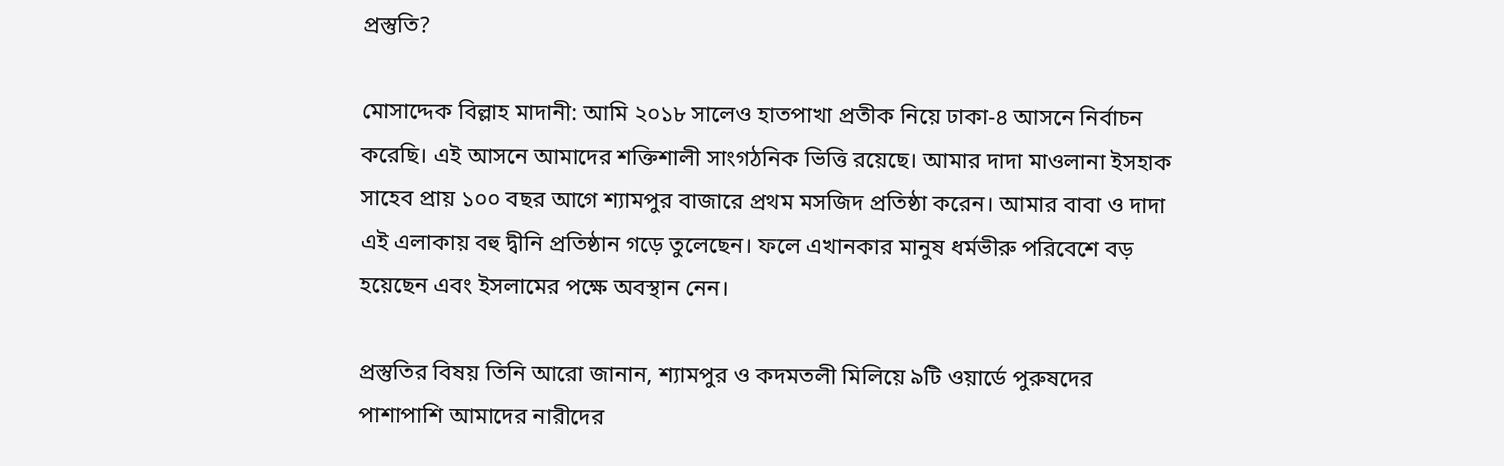প্রস্তুতি?

মোসাদ্দেক বিল্লাহ মাদানী: আমি ২০১৮ সালেও হাতপাখা প্রতীক নিয়ে ঢাকা-৪ আসনে নির্বাচন করেছি। এই আসনে আমাদের শক্তিশালী সাংগঠনিক ভিত্তি রয়েছে। আমার দাদা মাওলানা ইসহাক সাহেব প্রায় ১০০ বছর আগে শ্যামপুর বাজারে প্রথম মসজিদ প্রতিষ্ঠা করেন। আমার বাবা ও দাদা এই এলাকায় বহু দ্বীনি প্রতিষ্ঠান গড়ে তুলেছেন। ফলে এখানকার মানুষ ধর্মভীরু পরিবেশে বড় হয়েছেন এবং ইসলামের পক্ষে অবস্থান নেন।

প্রস্তুতির বিষয় তিনি আরো জানান, শ্যামপুর ও কদমতলী মিলিয়ে ৯টি ওয়ার্ডে পুরুষদের পাশাপাশি আমাদের নারীদের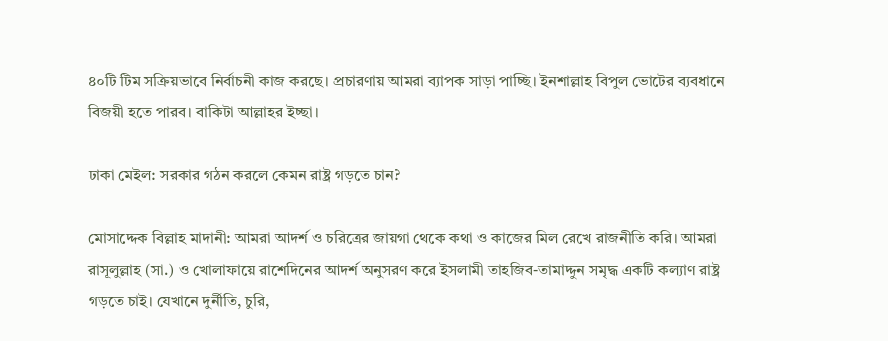৪০টি টিম সক্রিয়ভাবে নির্বাচনী কাজ করছে। প্রচারণায় আমরা ব্যাপক সাড়া পাচ্ছি। ইনশাল্লাহ বিপুল ভোটের ব্যবধানে বিজয়ী হতে পারব। বাকিটা আল্লাহর ইচ্ছা।

ঢাকা মেইল: সরকার গঠন করলে কেমন রাষ্ট্র গড়তে চান?

মোসাদ্দেক বিল্লাহ মাদানী: আমরা আদর্শ ও চরিত্রের জায়গা থেকে কথা ও কাজের মিল রেখে রাজনীতি করি। আমরা রাসূলুল্লাহ (সা.) ও খোলাফায়ে রাশেদিনের আদর্শ অনুসরণ করে ইসলামী তাহজিব-তামাদ্দুন সমৃদ্ধ একটি কল্যাণ রাষ্ট্র গড়তে চাই। যেখানে দুর্নীতি, চুরি,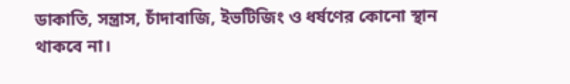ডাকাতি, সন্ত্রাস, চাঁদাবাজি, ইভটিজিং ও ধর্ষণের কোনো স্থান থাকবে না।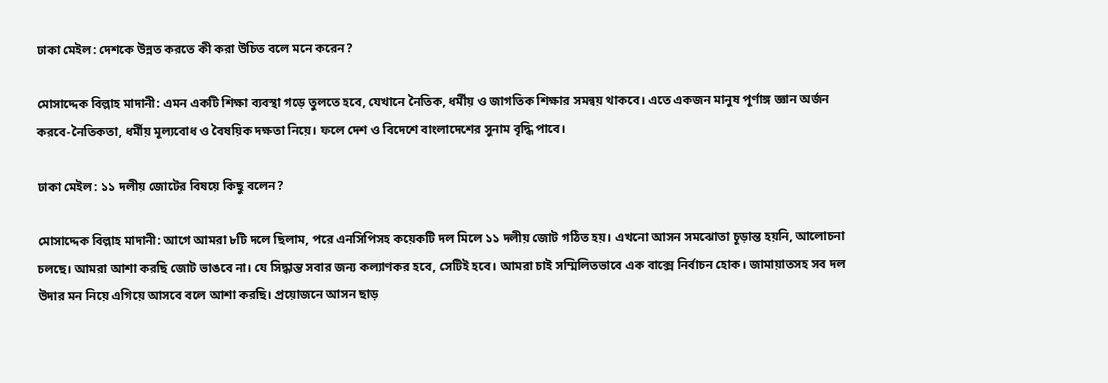ঢাকা মেইল: দেশকে উন্নত করতে কী করা উচিত বলে মনে করেন?

মোসাদ্দেক বিল্লাহ মাদানী: এমন একটি শিক্ষা ব্যবস্থা গড়ে তুলতে হবে, যেখানে নৈতিক, ধর্মীয় ও জাগতিক শিক্ষার সমন্বয় থাকবে। এতে একজন মানুষ পূর্ণাঙ্গ জ্ঞান অর্জন করবে-নৈতিকতা, ধর্মীয় মূল্যবোধ ও বৈষয়িক দক্ষতা নিয়ে। ফলে দেশ ও বিদেশে বাংলাদেশের সুনাম বৃদ্ধি পাবে।

ঢাকা মেইল: ১১ দলীয় জোটের বিষয়ে কিছু বলেন?

মোসাদ্দেক বিল্লাহ মাদানী: আগে আমরা ৮টি দলে ছিলাম, পরে এনসিপিসহ কয়েকটি দল মিলে ১১ দলীয় জোট গঠিত হয়। এখনো আসন সমঝোতা চূড়ান্ত হয়নি, আলোচনা চলছে। আমরা আশা করছি জোট ভাঙবে না। যে সিদ্ধান্ত সবার জন্য কল্যাণকর হবে, সেটিই হবে। আমরা চাই সম্মিলিতভাবে এক বাক্সে নির্বাচন হোক। জামায়াতসহ সব দল উদার মন নিয়ে এগিয়ে আসবে বলে আশা করছি। প্রয়োজনে আসন ছাড়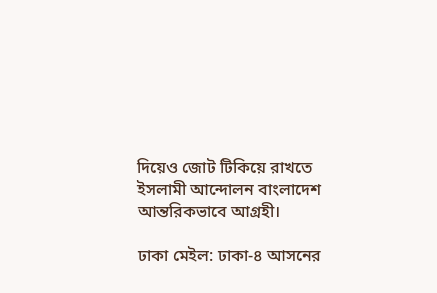দিয়েও জোট টিকিয়ে রাখতে ইসলামী আন্দোলন বাংলাদেশ আন্তরিকভাবে আগ্রহী।

ঢাকা মেইল: ঢাকা-৪ আসনের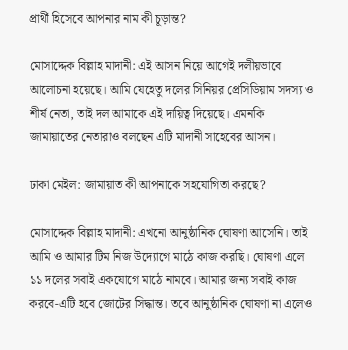প্রার্থী হিসেবে আপনার নাম কী চূড়ান্ত?

মোসাদ্দেক বিল্লাহ মাদানী: এই আসন নিয়ে আগেই দলীয়ভাবে আলোচনা হয়েছে। আমি যেহেতু দলের সিনিয়র প্রেসিডিয়াম সদস্য ও শীর্ষ নেতা, তাই দল আমাকে এই দায়িত্ব দিয়েছে। এমনকি জামায়াতের নেতারাও বলছেন এটি মাদানী সাহেবের আসন।

ঢাকা মেইল: জামায়াত কী আপনাকে সহযোগিতা করছে?

মোসাদ্দেক বিল্লাহ মাদানী: এখনো আনুষ্ঠানিক ঘোষণা আসেনি। তাই আমি ও আমার টিম নিজ উদ্যোগে মাঠে কাজ করছি। ঘোষণা এলে ১১ দলের সবাই একযোগে মাঠে নামবে। আমার জন্য সবাই কাজ করবে-এটি হবে জোটের সিদ্ধান্ত। তবে আনুষ্ঠানিক ঘোষণা না এলেও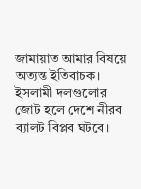জামায়াত আমার বিষয়ে অত্যন্ত ইতিবাচক। ইসলামী দলগুলোর জোট হলে দেশে নীরব ব্যালট বিপ্লব ঘটবে।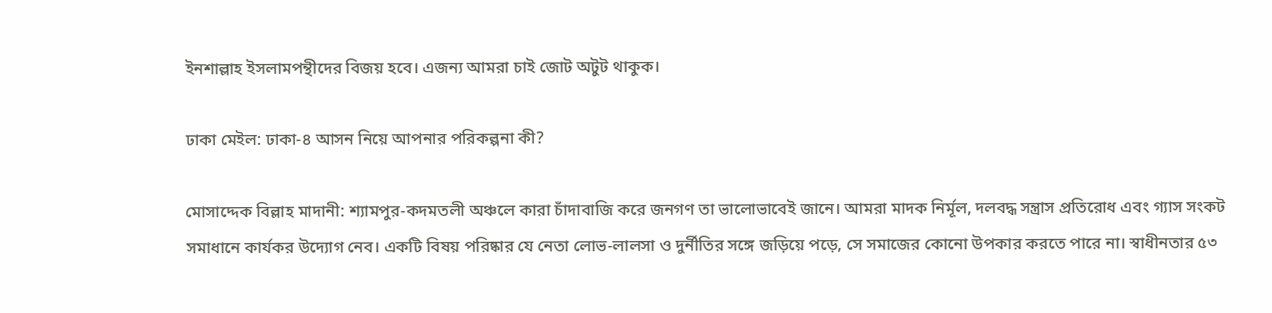ইনশাল্লাহ ইসলামপন্থীদের বিজয় হবে। এজন্য আমরা চাই জোট অটুট থাকুক।

ঢাকা মেইল: ঢাকা-৪ আসন নিয়ে আপনার পরিকল্পনা কী?

মোসাদ্দেক বিল্লাহ মাদানী: শ্যামপুর-কদমতলী অঞ্চলে কারা চাঁদাবাজি করে জনগণ তা ভালোভাবেই জানে। আমরা মাদক নির্মূল, দলবদ্ধ সন্ত্রাস প্রতিরোধ এবং গ্যাস সংকট সমাধানে কার্যকর উদ্যোগ নেব। একটি বিষয় পরিষ্কার যে নেতা লোভ-লালসা ও দুর্নীতির সঙ্গে জড়িয়ে পড়ে, সে সমাজের কোনো উপকার করতে পারে না। স্বাধীনতার ৫৩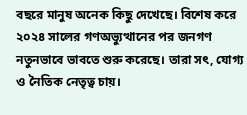বছরে মানুষ অনেক কিছু দেখেছে। বিশেষ করে ২০২৪ সালের গণঅভ্যুত্থানের পর জনগণ নতুনভাবে ভাবতে শুরু করেছে। তারা সৎ, যোগ্য ও নৈতিক নেতৃত্ব চায়।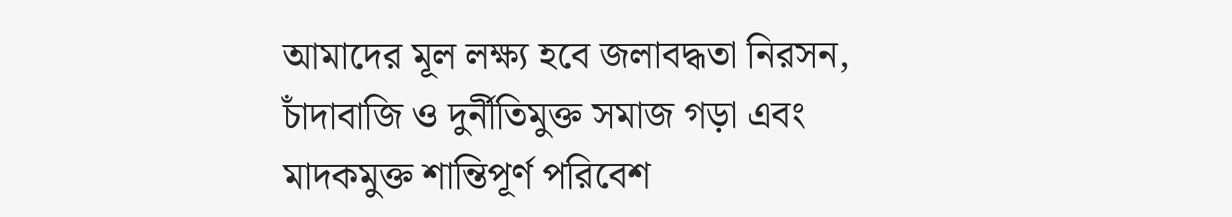আমাদের মূল লক্ষ্য হবে জলাবদ্ধতা নিরসন, চাঁদাবাজি ও দুর্নীতিমুক্ত সমাজ গড়া এবং মাদকমুক্ত শান্তিপূর্ণ পরিবেশ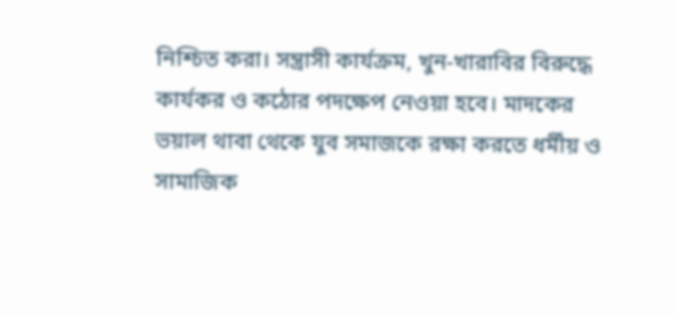নিশ্চিত করা। সন্ত্রাসী কার্যক্রম, খুন-খারাবির বিরুদ্ধে কার্যকর ও কঠোর পদক্ষেপ নেওয়া হবে। মাদকের ভয়াল থাবা থেকে যুব সমাজকে রক্ষা করতে ধর্মীয় ও সামাজিক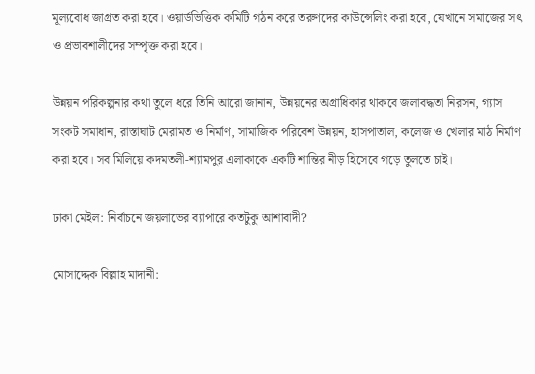মূল্যবোধ জাগ্রত করা হবে। ওয়ার্ডভিত্তিক কমিটি গঠন করে তরুণদের কাউন্সেলিং করা হবে, যেখানে সমাজের সৎ ও প্রভাবশালীদের সম্পৃক্ত করা হবে।

উন্নয়ন পরিকল্পনার কথা তুলে ধরে তিনি আরো জানান, উন্নয়নের অগ্রাধিকার থাকবে জলাবদ্ধতা নিরসন, গ্যাস সংকট সমাধান, রাস্তাঘাট মেরামত ও নির্মাণ, সামাজিক পরিবেশ উন্নয়ন, হাসপাতাল, কলেজ ও খেলার মাঠ নির্মাণ করা হবে। সব মিলিয়ে কদমতলী-শ্যামপুর এলাকাকে একটি শান্তির নীড় হিসেবে গড়ে তুলতে চাই।

ঢাকা মেইল: নির্বাচনে জয়লাভের ব্যাপারে কতটুকু আশাবাদী?

মোসাদ্দেক বিল্লাহ মাদানী: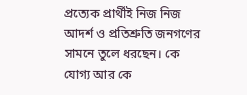প্রত্যেক প্রার্থীই নিজ নিজ আদর্শ ও প্রতিশ্রুতি জনগণের সামনে তুলে ধরছেন। কে যোগ্য আর কে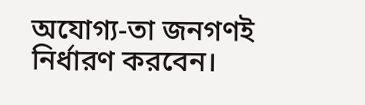অযোগ্য-তা জনগণই নির্ধারণ করবেন।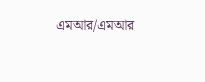এমআর/এমআর